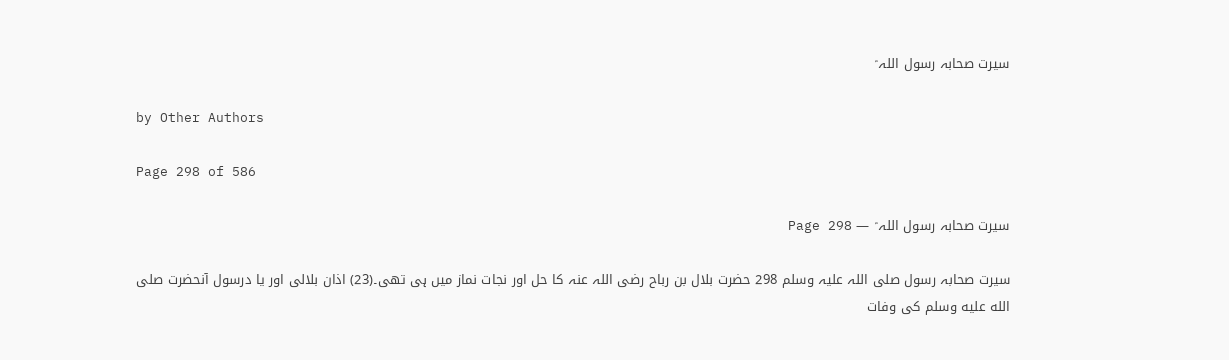سیرت صحابہ رسول اللہ ؐ

by Other Authors

Page 298 of 586

سیرت صحابہ رسول اللہ ؐ — Page 298

سیرت صحابہ رسول صلی اللہ علیہ وسلم 298 حضرت بلال بن رباح رضی اللہ عنہ کا حل اور نجات نماز میں ہی تھی۔(23) اذان بلالی اور یا درسول آنحضرت صلى الله عليه وسلم کی وفات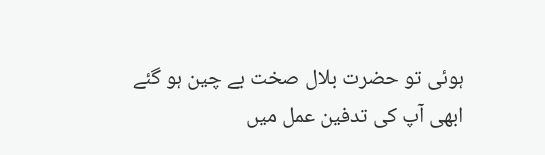ہوئی تو حضرت بلال صخت بے چین ہو گئے ابھی آپ کی تدفین عمل میں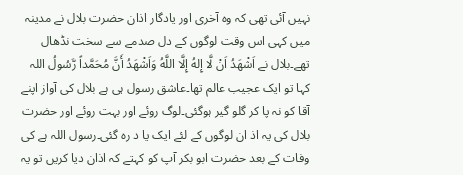نہیں آئی تھی کہ وہ آخری اور یادگار اذان حضرت بلال نے مدینہ میں کہی اس وقت لوگوں کے دل صدمے سے سخت نڈھال تھے۔بلال نے اَشْهَدُ اَنْ لَّا إِلهُ إِلَّا اللَّهُ وَاَشْهَدُ أَنَّ مُحَمَّداً رَّسُولُ اللہ کہا تو ایک عجیب عالم تھا۔عاشق رسول ہی ہے بلال کی آواز اپنے آقا کو نہ پا کر گلو گیر ہوگئی۔لوگ روئے اور بہت روئے اور حضرت بلال کی یہ اذ ان لوگوں کے لئے ایک یا د رہ گئی۔رسول اللہ ہے کی وفات کے بعد حضرت ابو بکر آپ کو کہتے کہ اذان دیا کریں تو یہ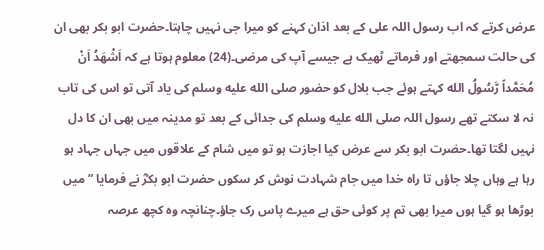عرض کرتے کہ اب رسول اللہ علی کے بعد اذان کہنے کو میرا جی نہیں چاہتا۔حضرت ابو بکر بھی ان کی حالت سمجھتے اور فرماتے ٹھیک ہے جیسے آپ کی مرضی۔(24) معلوم ہوتا ہے کہ اَشْهَدُ اَنْ مُحَمَّداً رَّسُولُ الله کہتے ہوئے جب بلال کو حضور صلى الله عليه وسلم کی یاد آتی تو اس کی تاب نہ لا سکتے تھے رسول اللہ صلى الله عليه وسلم کی جدائی کے بعد تو مدینہ میں بھی ان کا دل نہیں لگتا تھا۔حضرت ابو بکر سے عرض کیا اجازت ہو تو میں شام کے علاقوں میں جہاں جہاد ہو رہا ہے وہاں چلا جاؤں تا راہ خدا میں جام شہادت نوش کر سکوں حضرت ابو بکرؓ نے فرمایا ” میں بوڑھا ہو گیا ہوں میرا بھی تم پر کوئی حق ہے میرے پاس رک جاؤ۔چنانچہ وہ کچھ عرصہ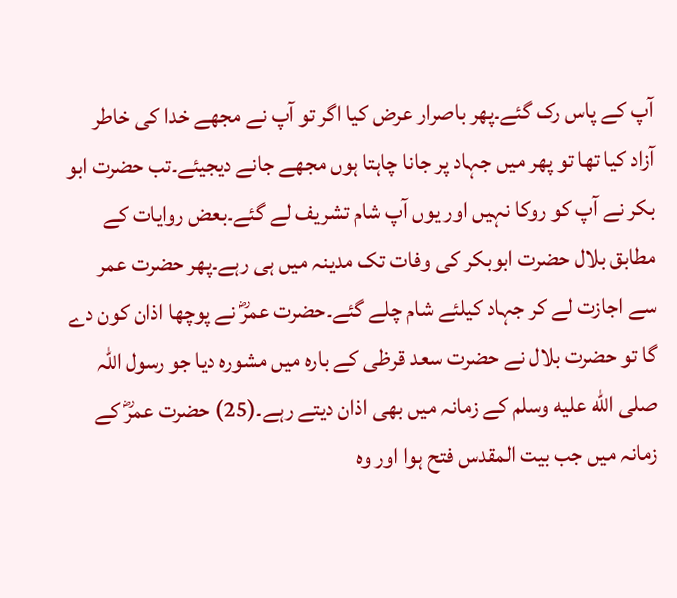آپ کے پاس رک گئے۔پھر باصرار عرض کیا اگر تو آپ نے مجھے خدا کی خاطر آزاد کیا تھا تو پھر میں جہاد پر جانا چاہتا ہوں مجھے جانے دیجیئے۔تب حضرت ابو بکر نے آپ کو روکا نہیں اور یوں آپ شام تشریف لے گئے۔بعض روایات کے مطابق بلال حضرت ابوبکر کی وفات تک مدینہ میں ہی رہے۔پھر حضرت عمر سے اجازت لے کر جہاد کیلئے شام چلے گئے۔حضرت عمرؓ نے پوچھا اذان کون دے گا تو حضرت بلال نے حضرت سعد قرظی کے بارہ میں مشورہ دیا جو رسول اللہ صلى الله عليه وسلم کے زمانہ میں بھی اذان دیتے رہے۔(25) حضرت عمرؓ کے زمانہ میں جب بیت المقدس فتح ہوا اور وہ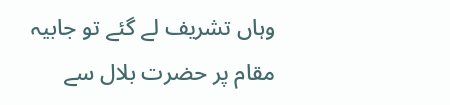وہاں تشریف لے گئے تو جابیہ مقام پر حضرت بلال سے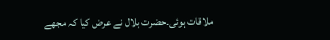ملاقات ہوئی۔حضرت بلال نے عرض کیا کہ مجھے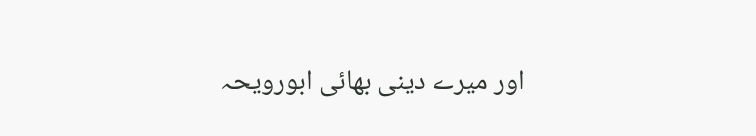اور میرے دینی بھائی ابورویحہ